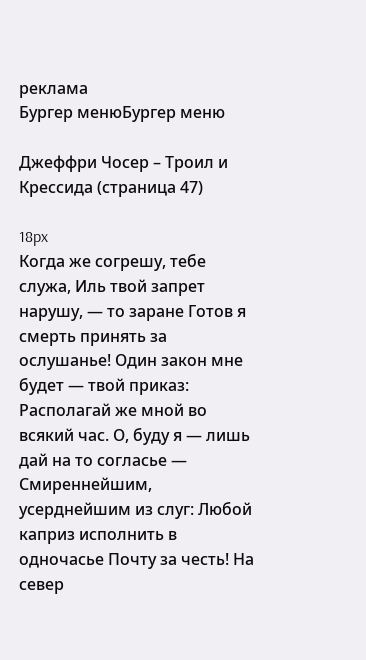реклама
Бургер менюБургер меню

Джеффри Чосер – Троил и Крессида (страница 47)

18px
Когда же согрешу, тебе служа, Иль твой запрет нарушу, — то заране Готов я смерть принять за ослушанье! Один закон мне будет — твой приказ: Располагай же мной во всякий час. О, буду я — лишь дай на то согласье — Смиреннейшим, усерднейшим из слуг: Любой каприз исполнить в одночасье Почту за честь! На север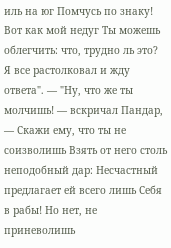иль на юг Помчусь по знаку! Вот как мой недуг Ты можешь облегчить: что, трудно ль это? Я все растолковал и жду ответа". — "Ну, что же ты молчишь! — вскричал Пандар, — Скажи ему, что ты не соизволишь Взять от него столь неподобный дар: Несчастный предлагает ей всего лишь Себя в рабы! Но нет, не приневолишь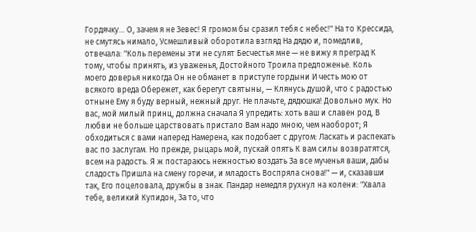Гордячку... О, зачем я не Зевес! Я громом бы сразил тебя с небес!" На то Крессида, не смутясь нимало, Усмешливый оборотила взгляд На дядю и, помедлив, отвечала: "Коль перемены эти не сулят Бесчестья мне — не вижу я преград К тому, чтобы принять, из уваженья, Достойного Троила предложенье. Коль моего доверья никогда Он не обманет в приступе гордыни И честь мою от всякого вреда Обережет, как берегут святыны, — Клянусь душой, что с радостью отныне Ему я буду верный, нежный друг. Не плачьте, дядюшка! Довольно мук. Но вас, мой милый принц, должна сначала Я упредить: хоть ваш и славен род, В любви не больше царствовать пристало Вам надо мною, чем наоборот; Я обходиться с вами наперед Намерена, как подобает с другом: Ласкать и распекать вас по заслугам. Но прежде, рыцарь мой, пускай опять К вам силы возвратятся, всем на радость. Я ж постараюсь нежностью воздать За все мученья ваши, дабы сладость Пришла на смену горечи, и младость Воспряла снова!" — и, сказавши так, Его поцеловала, дружбы в знак. Пандар немедля рухнул на колени: "Хвала тебе, великий Купидон, За то, что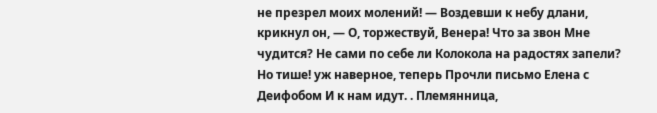не презрел моих молений! — Воздевши к небу длани, крикнул он, — О, торжествуй, Венера! Что за звон Мне чудится? Не сами по себе ли Колокола на радостях запели? Но тише! уж наверное, теперь Прочли письмо Елена с Деифобом И к нам идут. . Племянница,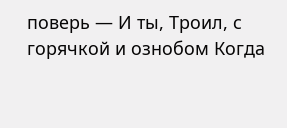поверь — И ты, Троил, с горячкой и ознобом Когда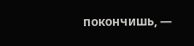покончишь, —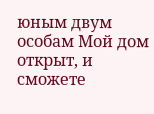юным двум особам Мой дом открыт, и сможете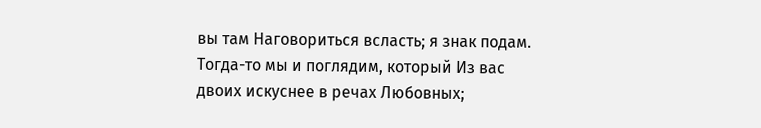вы там Наговориться всласть; я знак подам. Тогда-то мы и поглядим, который Из вас двоих искуснее в речах Любовных;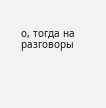о, тогда на разговоры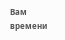Вам времени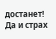достанет! Да и страх